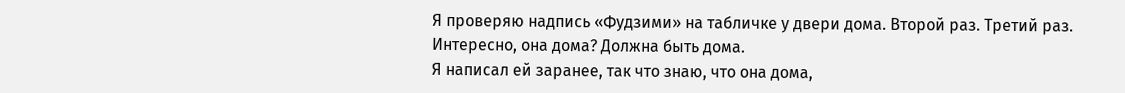Я проверяю надпись «Фудзими» на табличке у двери дома. Второй раз. Третий раз.
Интересно, она дома? Должна быть дома.
Я написал ей заранее, так что знаю, что она дома,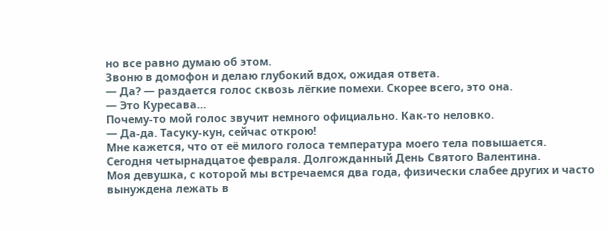но все равно думаю об этом.
Звоню в домофон и делаю глубокий вдох, ожидая ответа.
— Да? — раздается голос сквозь лёгкие помехи. Скорее всего, это она.
— Это Куресава…
Почему-то мой голос звучит немного официально. Как-то неловко.
— Да-да. Тасуку-кун, сейчас открою!
Мне кажется, что от её милого голоса температура моего тела повышается.
Сегодня четырнадцатое февраля. Долгожданный День Святого Валентина.
Моя девушка, с которой мы встречаемся два года, физически слабее других и часто вынуждена лежать в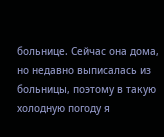больнице. Сейчас она дома, но недавно выписалась из больницы, поэтому в такую холодную погоду я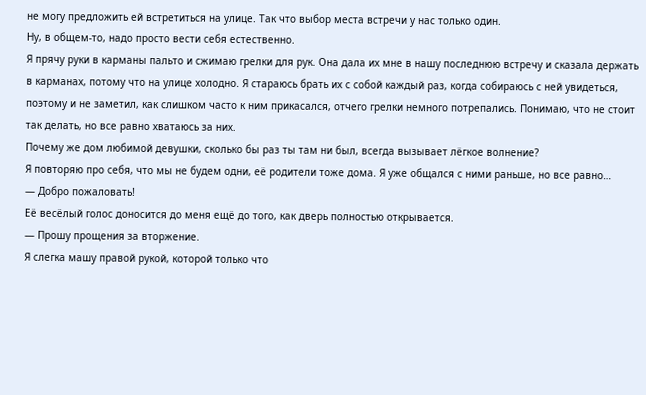не могу предложить ей встретиться на улице. Так что выбор места встречи у нас только один.
Ну, в общем-то, надо просто вести себя естественно.
Я прячу руки в карманы пальто и сжимаю грелки для рук. Она дала их мне в нашу последнюю встречу и сказала держать в карманах, потому что на улице холодно. Я стараюсь брать их с собой каждый раз, когда собираюсь с ней увидеться, поэтому и не заметил, как слишком часто к ним прикасался, отчего грелки немного потрепались. Понимаю, что не стоит так делать, но все равно хватаюсь за них.
Почему же дом любимой девушки, сколько бы раз ты там ни был, всегда вызывает лёгкое волнение?
Я повторяю про себя, что мы не будем одни, её родители тоже дома. Я уже общался с ними раньше, но все равно…
— Добро пожаловать!
Её весёлый голос доносится до меня ещё до того, как дверь полностью открывается.
— Прошу прощения за вторжение.
Я слегка машу правой рукой, которой только что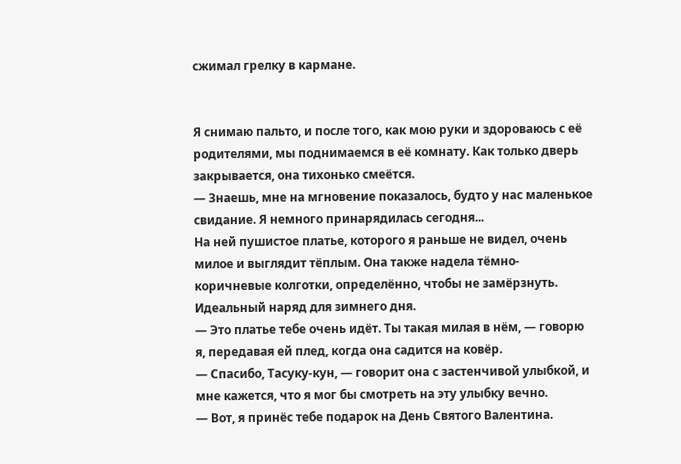сжимал грелку в кармане.


Я снимаю пальто, и после того, как мою руки и здороваюсь с её родителями, мы поднимаемся в её комнату. Как только дверь закрывается, она тихонько смеётся.
— Знаешь, мне на мгновение показалось, будто у нас маленькое свидание. Я немного принарядилась сегодня...
На ней пушистое платье, которого я раньше не видел, очень милое и выглядит тёплым. Она также надела тёмно-коричневые колготки, определённо, чтобы не замёрзнуть. Идеальный наряд для зимнего дня.
— Это платье тебе очень идёт. Ты такая милая в нём, — говорю я, передавая ей плед, когда она садится на ковёр.
— Спасибо, Тасуку-кун, — говорит она с застенчивой улыбкой, и мне кажется, что я мог бы смотреть на эту улыбку вечно.
— Вот, я принёс тебе подарок на День Святого Валентина.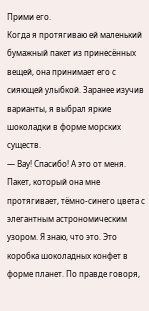Прими его.
Когда я протягиваю ей маленький бумажный пакет из принесённых вещей, она принимает его с сияющей улыбкой. Заранее изучив варианты, я выбрал яркие шоколадки в форме морских существ.
— Вау! Спасибо! А это от меня.
Пакет, который она мне протягивает, тёмно-синего цвета с элегантным астрономическим узором. Я знаю, что это. Это коробка шоколадных конфет в форме планет. По правде говоря,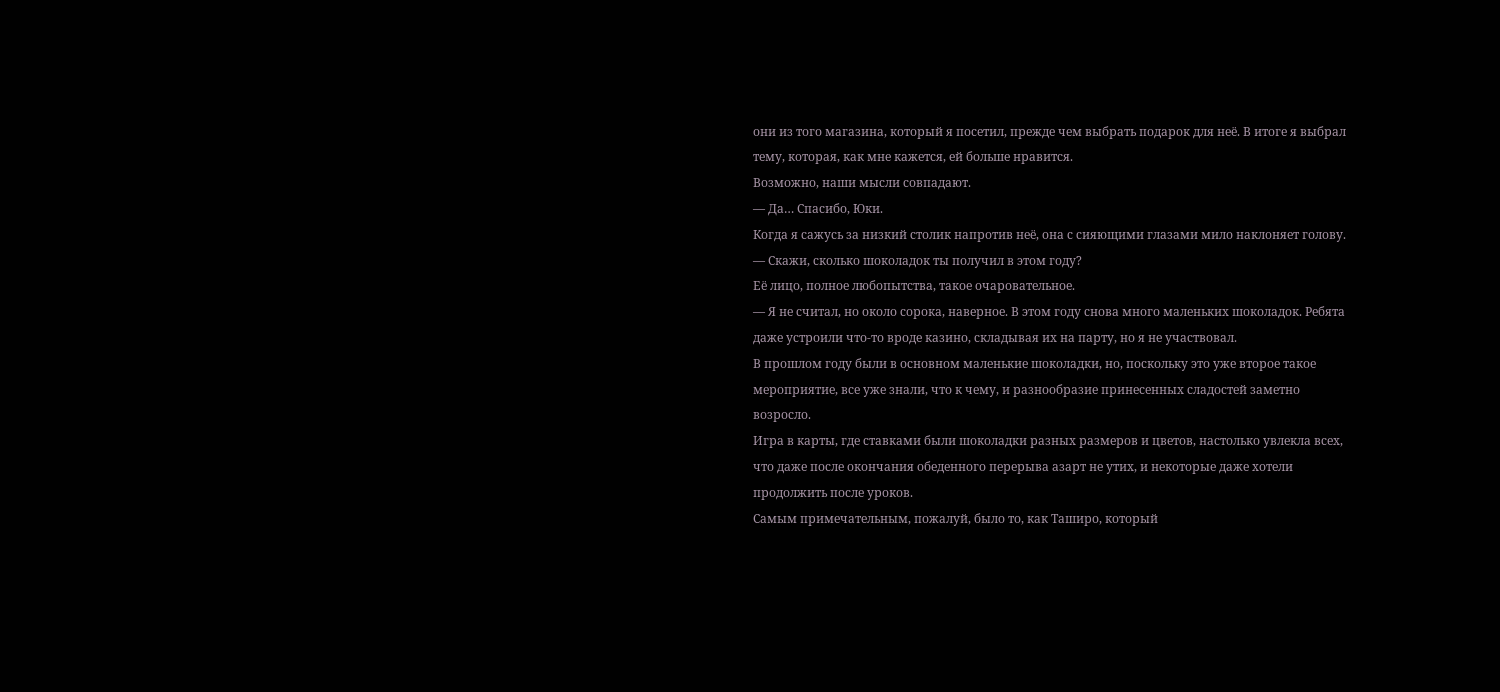они из того магазина, который я посетил, прежде чем выбрать подарок для неё. В итоге я выбрал тему, которая, как мне кажется, ей больше нравится.
Возможно, наши мысли совпадают.
— Да… Спасибо, Юки.
Когда я сажусь за низкий столик напротив неё, она с сияющими глазами мило наклоняет голову.
— Скажи, сколько шоколадок ты получил в этом году?
Её лицо, полное любопытства, такое очаровательное.
— Я не считал, но около сорока, наверное. В этом году снова много маленьких шоколадок. Ребята даже устроили что-то вроде казино, складывая их на парту, но я не участвовал.
В прошлом году были в основном маленькие шоколадки, но, поскольку это уже второе такое мероприятие, все уже знали, что к чему, и разнообразие принесенных сладостей заметно возросло.
Игра в карты, где ставками были шоколадки разных размеров и цветов, настолько увлекла всех, что даже после окончания обеденного перерыва азарт не утих, и некоторые даже хотели продолжить после уроков.
Самым примечательным, пожалуй, было то, как Таширо, который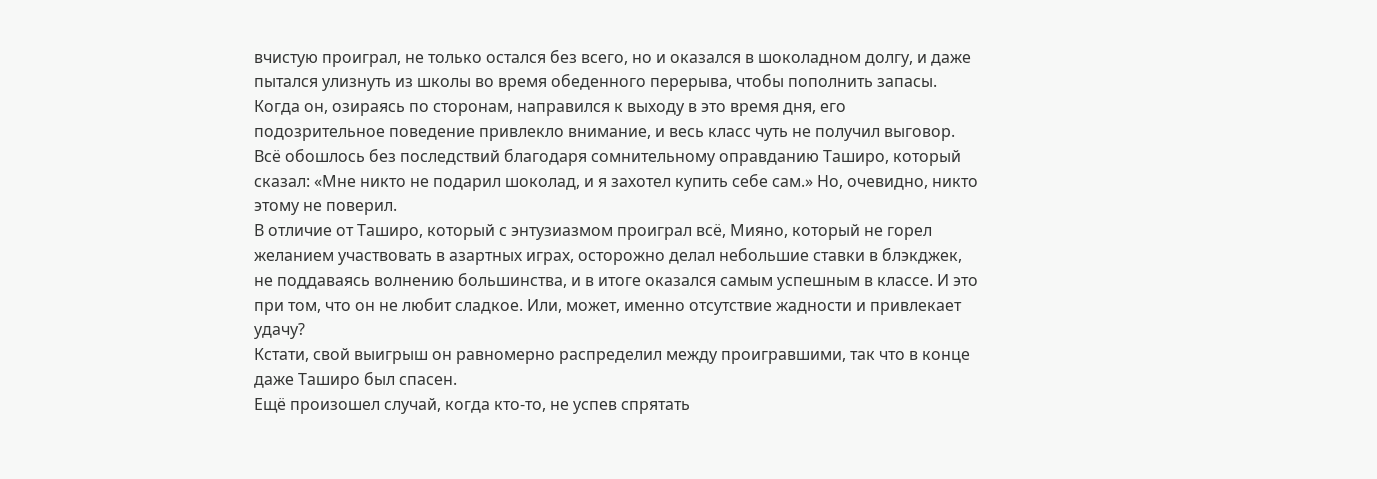вчистую проиграл, не только остался без всего, но и оказался в шоколадном долгу, и даже пытался улизнуть из школы во время обеденного перерыва, чтобы пополнить запасы.
Когда он, озираясь по сторонам, направился к выходу в это время дня, его подозрительное поведение привлекло внимание, и весь класс чуть не получил выговор. Всё обошлось без последствий благодаря сомнительному оправданию Таширо, который сказал: «Мне никто не подарил шоколад, и я захотел купить себе сам.» Но, очевидно, никто этому не поверил.
В отличие от Таширо, который с энтузиазмом проиграл всё, Мияно, который не горел желанием участвовать в азартных играх, осторожно делал небольшие ставки в блэкджек, не поддаваясь волнению большинства, и в итоге оказался самым успешным в классе. И это при том, что он не любит сладкое. Или, может, именно отсутствие жадности и привлекает удачу?
Кстати, свой выигрыш он равномерно распределил между проигравшими, так что в конце даже Таширо был спасен.
Ещё произошел случай, когда кто-то, не успев спрятать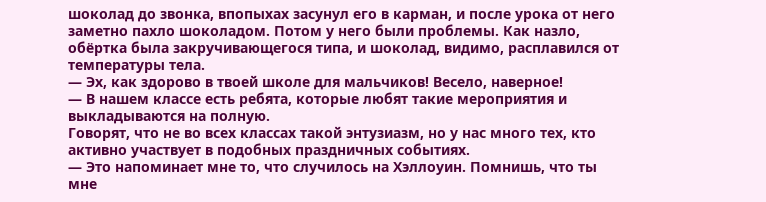шоколад до звонка, впопыхах засунул его в карман, и после урока от него заметно пахло шоколадом. Потом у него были проблемы. Как назло, обёртка была закручивающегося типа, и шоколад, видимо, расплавился от температуры тела.
— Эх, как здорово в твоей школе для мальчиков! Весело, наверное!
— В нашем классе есть ребята, которые любят такие мероприятия и выкладываются на полную.
Говорят, что не во всех классах такой энтузиазм, но у нас много тех, кто активно участвует в подобных праздничных событиях.
— Это напоминает мне то, что случилось на Хэллоуин. Помнишь, что ты мне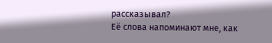рассказывал?
Её слова напоминают мне, как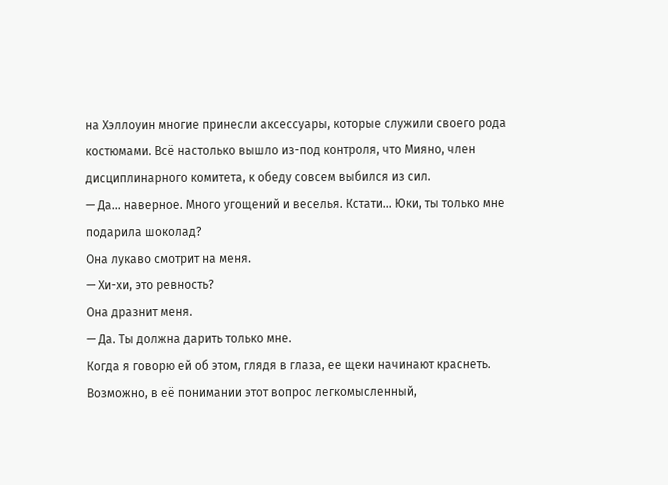на Хэллоуин многие принесли аксессуары, которые служили своего рода костюмами. Всё настолько вышло из-под контроля, что Мияно, член дисциплинарного комитета, к обеду совсем выбился из сил.
— Да... наверное. Много угощений и веселья. Кстати… Юки, ты только мне подарила шоколад?
Она лукаво смотрит на меня.
— Хи-хи, это ревность?
Она дразнит меня.
— Да. Ты должна дарить только мне.
Когда я говорю ей об этом, глядя в глаза, ее щеки начинают краснеть. Возможно, в её понимании этот вопрос легкомысленный,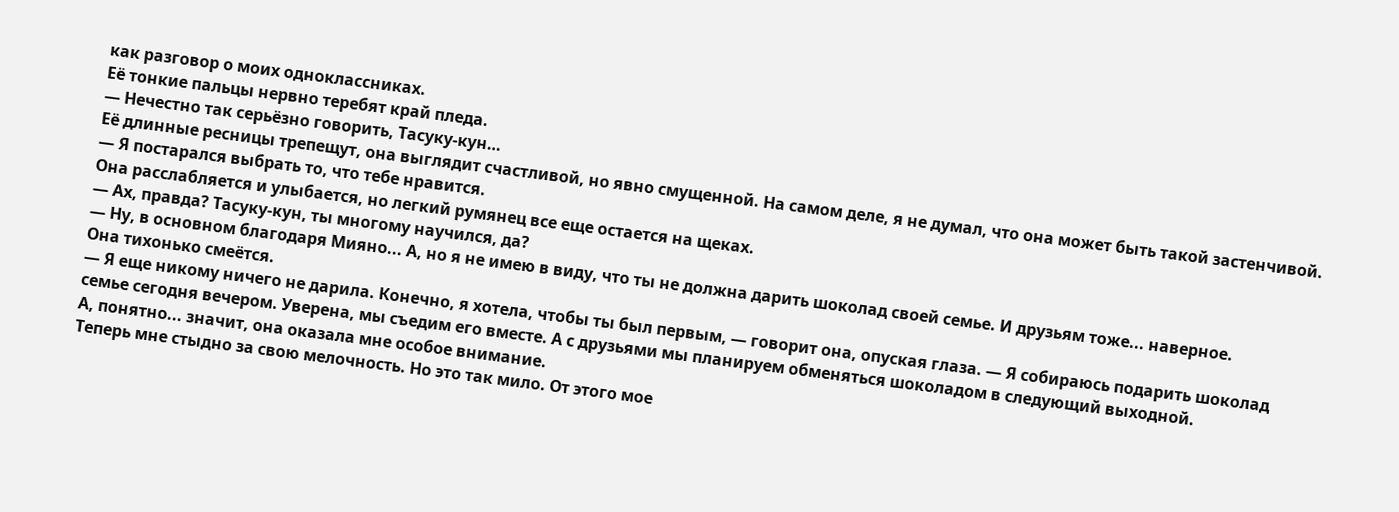как разговор о моих одноклассниках.
Её тонкие пальцы нервно теребят край пледа.
— Нечестно так серьёзно говорить, Тасуку-кун…
Её длинные ресницы трепещут, она выглядит счастливой, но явно смущенной. На самом деле, я не думал, что она может быть такой застенчивой.
— Я постарался выбрать то, что тебе нравится.
Она расслабляется и улыбается, но легкий румянец все еще остается на щеках.
— Ах, правда? Тасуку-кун, ты многому научился, да?
— Ну, в основном благодаря Мияно... А, но я не имею в виду, что ты не должна дарить шоколад своей семье. И друзьям тоже... наверное.
Она тихонько смеётся.
— Я еще никому ничего не дарила. Конечно, я хотела, чтобы ты был первым, — говорит она, опуская глаза. — Я собираюсь подарить шоколад семье сегодня вечером. Уверена, мы съедим его вместе. А с друзьями мы планируем обменяться шоколадом в следующий выходной.
А, понятно... значит, она оказала мне особое внимание.
Теперь мне стыдно за свою мелочность. Но это так мило. От этого мое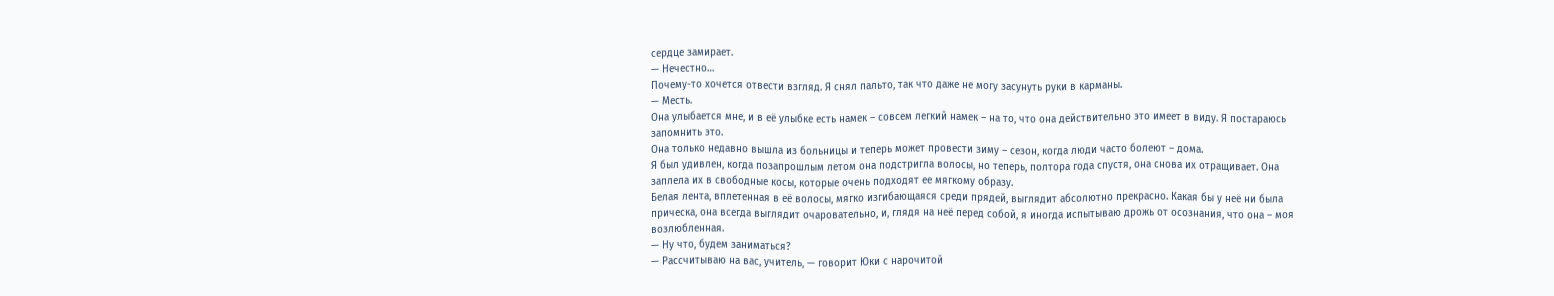сердце замирает.
— Нечестно…
Почему-то хочется отвести взгляд. Я снял пальто, так что даже не могу засунуть руки в карманы.
— Месть.
Она улыбается мне, и в её улыбке есть намек – совсем легкий намек – на то, что она действительно это имеет в виду. Я постараюсь запомнить это.
Она только недавно вышла из больницы и теперь может провести зиму – сезон, когда люди часто болеют – дома.
Я был удивлен, когда позапрошлым летом она подстригла волосы, но теперь, полтора года спустя, она снова их отращивает. Она заплела их в свободные косы, которые очень подходят ее мягкому образу.
Белая лента, вплетенная в её волосы, мягко изгибающаяся среди прядей, выглядит абсолютно прекрасно. Какая бы у неё ни была прическа, она всегда выглядит очаровательно, и, глядя на неё перед собой, я иногда испытываю дрожь от осознания, что она – моя возлюбленная.
— Ну что, будем заниматься?
— Рассчитываю на вас, учитель, — говорит Юки с нарочитой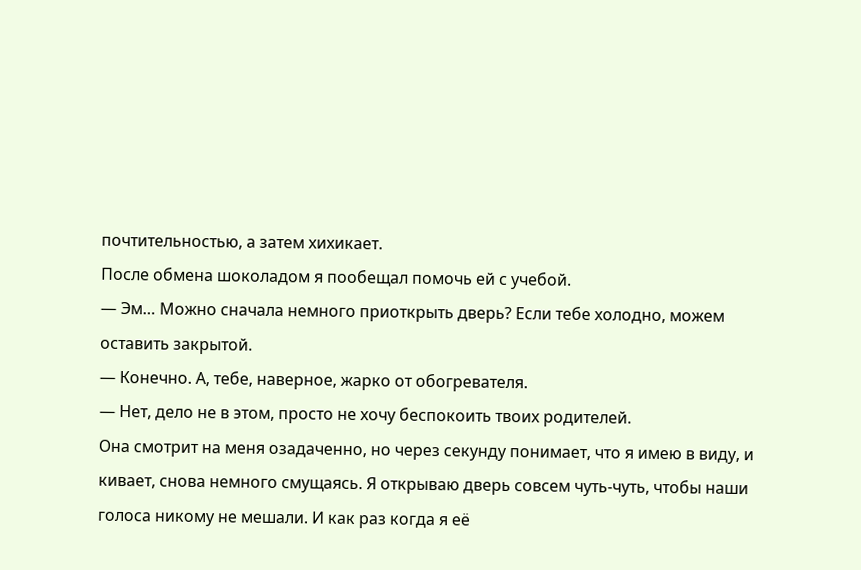почтительностью, а затем хихикает.
После обмена шоколадом я пообещал помочь ей с учебой.
— Эм… Можно сначала немного приоткрыть дверь? Если тебе холодно, можем оставить закрытой.
— Конечно. А, тебе, наверное, жарко от обогревателя.
— Нет, дело не в этом, просто не хочу беспокоить твоих родителей.
Она смотрит на меня озадаченно, но через секунду понимает, что я имею в виду, и кивает, снова немного смущаясь. Я открываю дверь совсем чуть-чуть, чтобы наши голоса никому не мешали. И как раз когда я её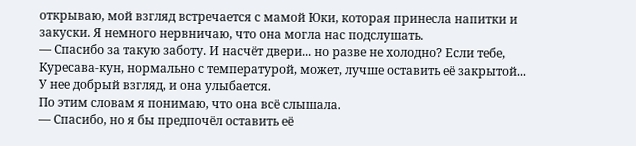открываю, мой взгляд встречается с мамой Юки, которая принесла напитки и закуски. Я немного нервничаю, что она могла нас подслушать.
— Спасибо за такую заботу. И насчёт двери... но разве не холодно? Если тебе, Куресава-кун, нормально с температурой, может, лучше оставить её закрытой...
У нее добрый взгляд, и она улыбается.
По этим словам я понимаю, что она всё слышала.
— Спасибо, но я бы предпочёл оставить её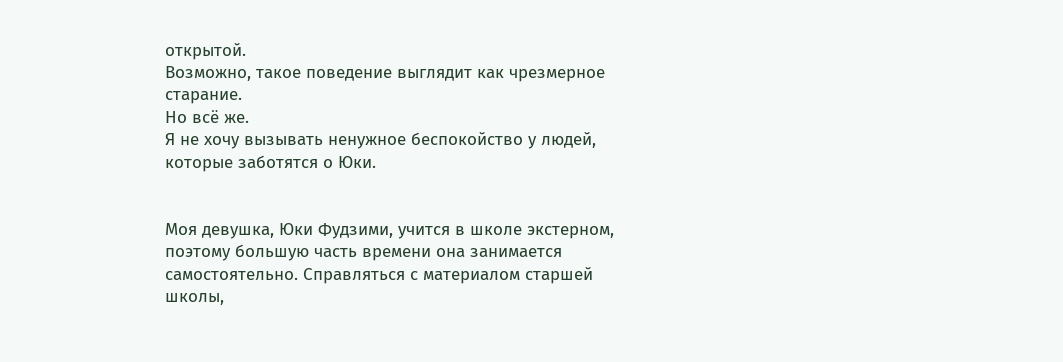открытой.
Возможно, такое поведение выглядит как чрезмерное старание.
Но всё же.
Я не хочу вызывать ненужное беспокойство у людей, которые заботятся о Юки.


Моя девушка, Юки Фудзими, учится в школе экстерном, поэтому большую часть времени она занимается самостоятельно. Справляться с материалом старшей школы,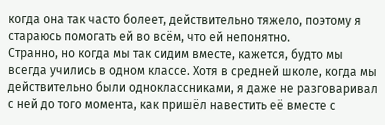когда она так часто болеет, действительно тяжело, поэтому я стараюсь помогать ей во всём, что ей непонятно.
Странно, но когда мы так сидим вместе, кажется, будто мы всегда учились в одном классе. Хотя в средней школе, когда мы действительно были одноклассниками, я даже не разговаривал с ней до того момента, как пришёл навестить её вместе с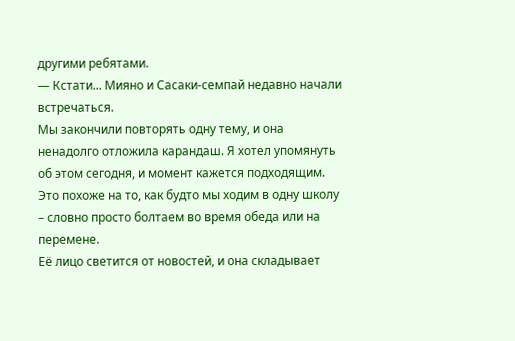другими ребятами.
— Кстати... Мияно и Сасаки-семпай недавно начали встречаться.
Мы закончили повторять одну тему, и она ненадолго отложила карандаш. Я хотел упомянуть об этом сегодня, и момент кажется подходящим. Это похоже на то, как будто мы ходим в одну школу – словно просто болтаем во время обеда или на перемене.
Её лицо светится от новостей, и она складывает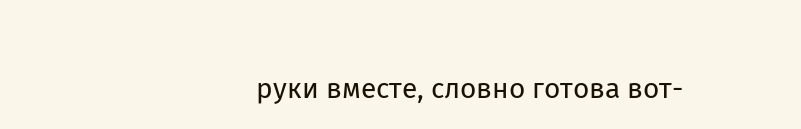руки вместе, словно готова вот-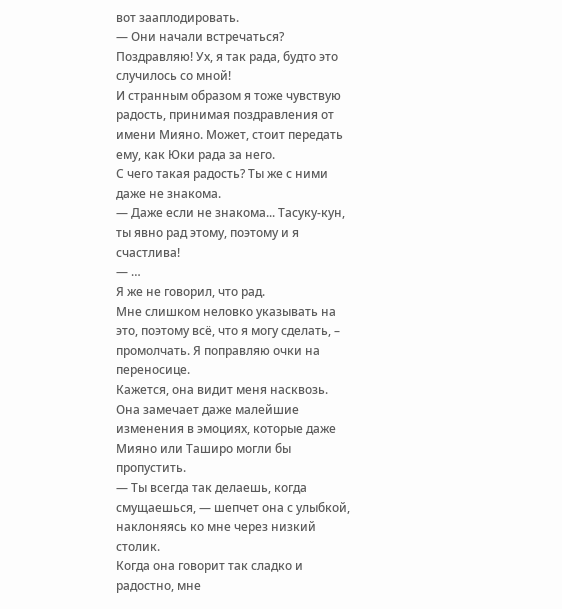вот зааплодировать.
— Они начали встречаться? Поздравляю! Ух, я так рада, будто это случилось со мной!
И странным образом я тоже чувствую радость, принимая поздравления от имени Мияно. Может, стоит передать ему, как Юки рада за него.
С чего такая радость? Ты же с ними даже не знакома.
— Даже если не знакома... Тасуку-кун, ты явно рад этому, поэтому и я счастлива!
— …
Я же не говорил, что рад.
Мне слишком неловко указывать на это, поэтому всё, что я могу сделать, – промолчать. Я поправляю очки на переносице.
Кажется, она видит меня насквозь. Она замечает даже малейшие изменения в эмоциях, которые даже Мияно или Таширо могли бы пропустить.
— Ты всегда так делаешь, когда смущаешься, — шепчет она с улыбкой, наклоняясь ко мне через низкий столик.
Когда она говорит так сладко и радостно, мне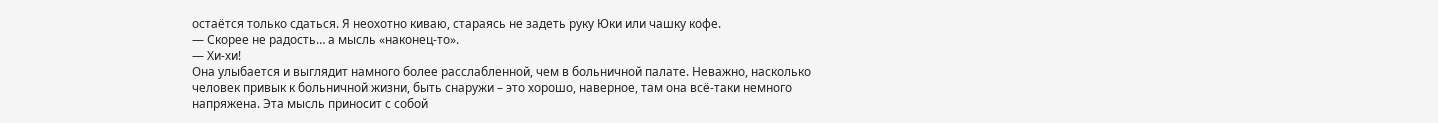остаётся только сдаться. Я неохотно киваю, стараясь не задеть руку Юки или чашку кофе.
— Скорее не радость… а мысль «наконец-то».
— Хи-хи!
Она улыбается и выглядит намного более расслабленной, чем в больничной палате. Неважно, насколько человек привык к больничной жизни, быть снаружи – это хорошо, наверное, там она всё-таки немного напряжена. Эта мысль приносит с собой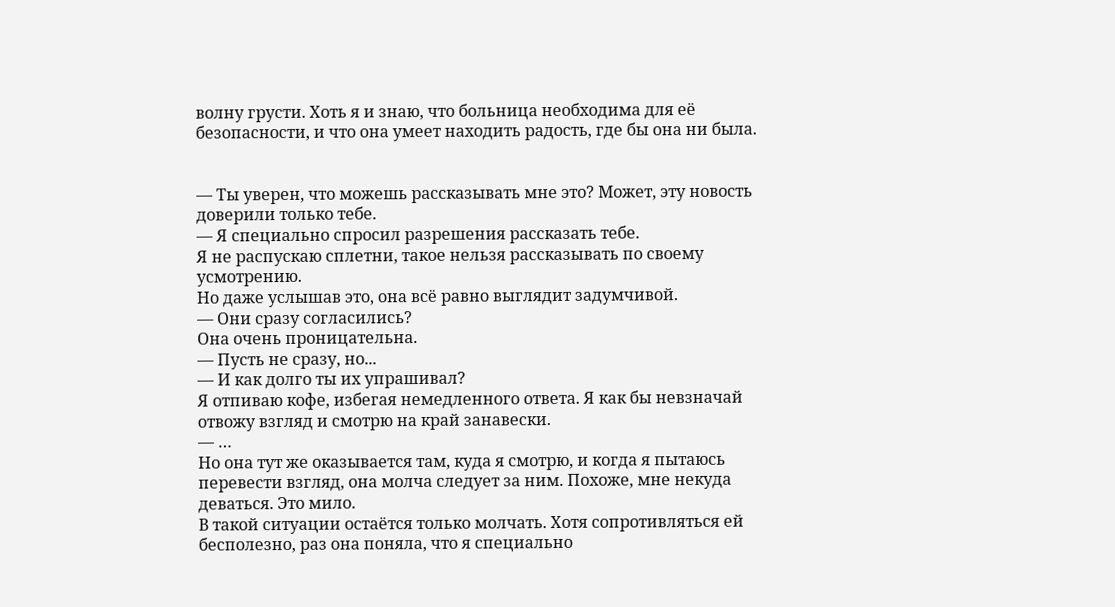волну грусти. Хоть я и знаю, что больница необходима для её безопасности, и что она умеет находить радость, где бы она ни была.


— Ты уверен, что можешь рассказывать мне это? Может, эту новость доверили только тебе.
— Я специально спросил разрешения рассказать тебе.
Я не распускаю сплетни, такое нельзя рассказывать по своему усмотрению.
Но даже услышав это, она всё равно выглядит задумчивой.
— Они сразу согласились?
Она очень проницательна.
— Пусть не сразу, но...
— И как долго ты их упрашивал?
Я отпиваю кофе, избегая немедленного ответа. Я как бы невзначай отвожу взгляд и смотрю на край занавески.
— …
Но она тут же оказывается там, куда я смотрю, и когда я пытаюсь перевести взгляд, она молча следует за ним. Похоже, мне некуда деваться. Это мило.
В такой ситуации остаётся только молчать. Хотя сопротивляться ей бесполезно, раз она поняла, что я специально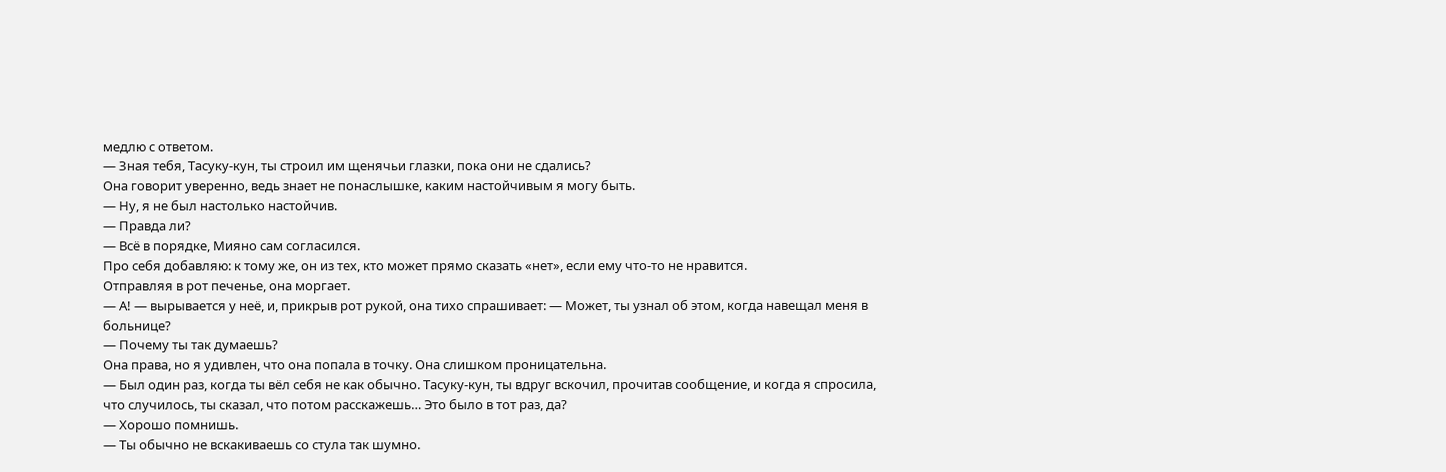медлю с ответом.
— Зная тебя, Тасуку-кун, ты строил им щенячьи глазки, пока они не сдались?
Она говорит уверенно, ведь знает не понаслышке, каким настойчивым я могу быть.
— Ну, я не был настолько настойчив.
— Правда ли?
— Всё в порядке, Мияно сам согласился.
Про себя добавляю: к тому же, он из тех, кто может прямо сказать «нет», если ему что-то не нравится.
Отправляя в рот печенье, она моргает.
— А! — вырывается у неё, и, прикрыв рот рукой, она тихо спрашивает: — Может, ты узнал об этом, когда навещал меня в больнице?
— Почему ты так думаешь?
Она права, но я удивлен, что она попала в точку. Она слишком проницательна.
— Был один раз, когда ты вёл себя не как обычно. Тасуку-кун, ты вдруг вскочил, прочитав сообщение, и когда я спросила, что случилось, ты сказал, что потом расскажешь… Это было в тот раз, да?
— Хорошо помнишь.
— Ты обычно не вскакиваешь со стула так шумно.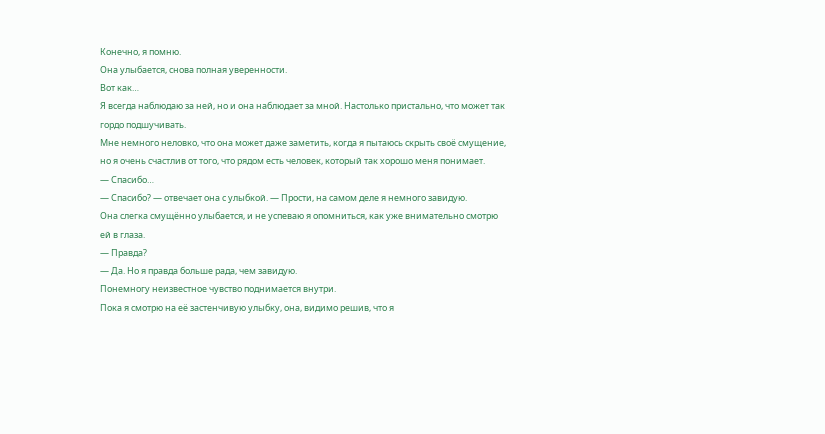Конечно, я помню.
Она улыбается, снова полная уверенности.
Вот как…
Я всегда наблюдаю за ней, но и она наблюдает за мной. Настолько пристально, что может так гордо подшучивать.
Мне немного неловко, что она может даже заметить, когда я пытаюсь скрыть своё смущение, но я очень счастлив от того, что рядом есть человек, который так хорошо меня понимает.
— Спасибо…
— Спасибо? — отвечает она с улыбкой. — Прости, на самом деле я немного завидую.
Она слегка смущённо улыбается, и не успеваю я опомниться, как уже внимательно смотрю ей в глаза.
— Правда?
— Да. Но я правда больше рада, чем завидую.
Понемногу неизвестное чувство поднимается внутри.
Пока я смотрю на её застенчивую улыбку, она, видимо решив, что я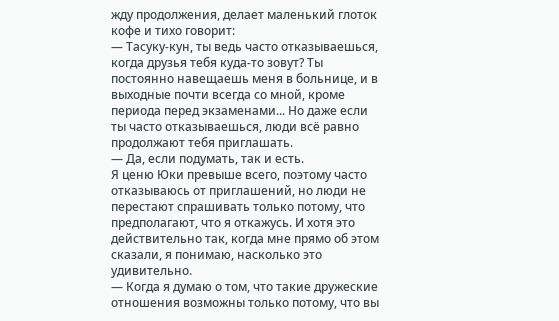жду продолжения, делает маленький глоток кофе и тихо говорит:
— Тасуку-кун, ты ведь часто отказываешься, когда друзья тебя куда-то зовут? Ты постоянно навещаешь меня в больнице, и в выходные почти всегда со мной, кроме периода перед экзаменами... Но даже если ты часто отказываешься, люди всё равно продолжают тебя приглашать.
— Да, если подумать, так и есть.
Я ценю Юки превыше всего, поэтому часто отказываюсь от приглашений, но люди не перестают спрашивать только потому, что предполагают, что я откажусь. И хотя это действительно так, когда мне прямо об этом сказали, я понимаю, насколько это удивительно.
— Когда я думаю о том, что такие дружеские отношения возможны только потому, что вы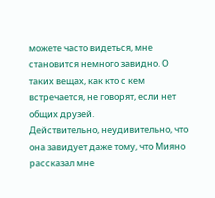можете часто видеться, мне становится немного завидно. О таких вещах, как кто с кем встречается, не говорят, если нет общих друзей.
Действительно, неудивительно, что она завидует даже тому, что Мияно рассказал мне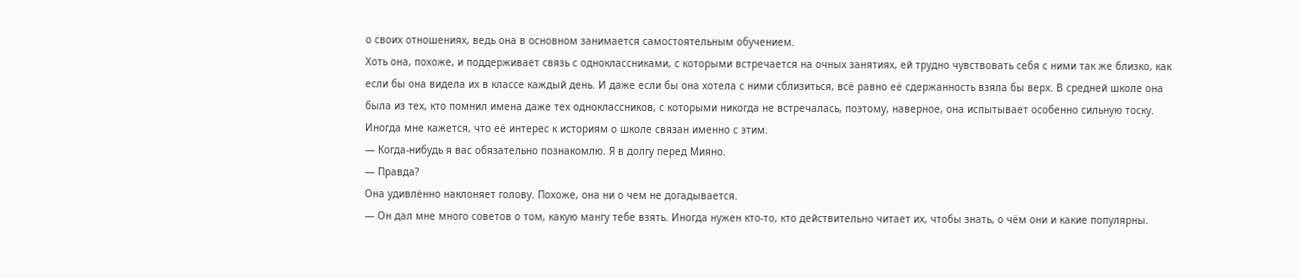о своих отношениях, ведь она в основном занимается самостоятельным обучением.
Хоть она, похоже, и поддерживает связь с одноклассниками, с которыми встречается на очных занятиях, ей трудно чувствовать себя с ними так же близко, как если бы она видела их в классе каждый день. И даже если бы она хотела с ними сблизиться, всё равно её сдержанность взяла бы верх. В средней школе она была из тех, кто помнил имена даже тех одноклассников, с которыми никогда не встречалась, поэтому, наверное, она испытывает особенно сильную тоску.
Иногда мне кажется, что её интерес к историям о школе связан именно с этим.
— Когда-нибудь я вас обязательно познакомлю. Я в долгу перед Мияно.
— Правда?
Она удивлённо наклоняет голову. Похоже, она ни о чем не догадывается.
— Он дал мне много советов о том, какую мангу тебе взять. Иногда нужен кто-то, кто действительно читает их, чтобы знать, о чём они и какие популярны.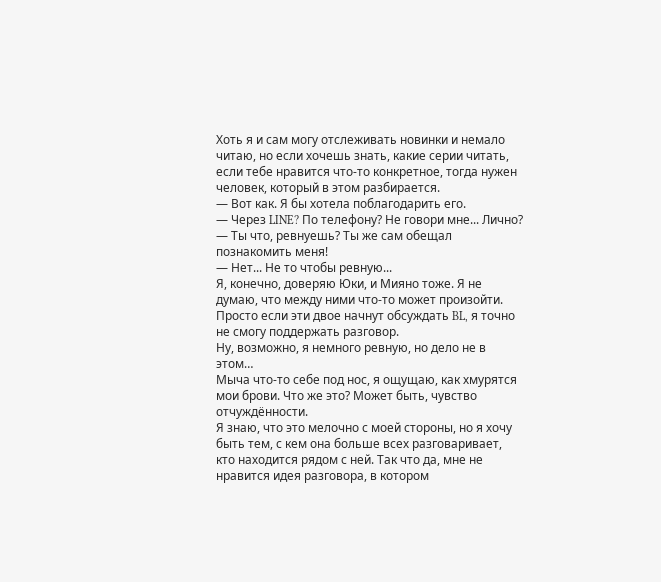Хоть я и сам могу отслеживать новинки и немало читаю, но если хочешь знать, какие серии читать, если тебе нравится что-то конкретное, тогда нужен человек, который в этом разбирается.
— Вот как. Я бы хотела поблагодарить его.
— Через LINE? По телефону? Не говори мне... Лично?
— Ты что, ревнуешь? Ты же сам обещал познакомить меня!
— Нет... Не то чтобы ревную...
Я, конечно, доверяю Юки, и Мияно тоже. Я не думаю, что между ними что-то может произойти. Просто если эти двое начнут обсуждать BL, я точно не смогу поддержать разговор.
Ну, возможно, я немного ревную, но дело не в этом…
Мыча что-то себе под нос, я ощущаю, как хмурятся мои брови. Что же это? Может быть, чувство отчуждённости.
Я знаю, что это мелочно с моей стороны, но я хочу быть тем, с кем она больше всех разговаривает, кто находится рядом с ней. Так что да, мне не нравится идея разговора, в котором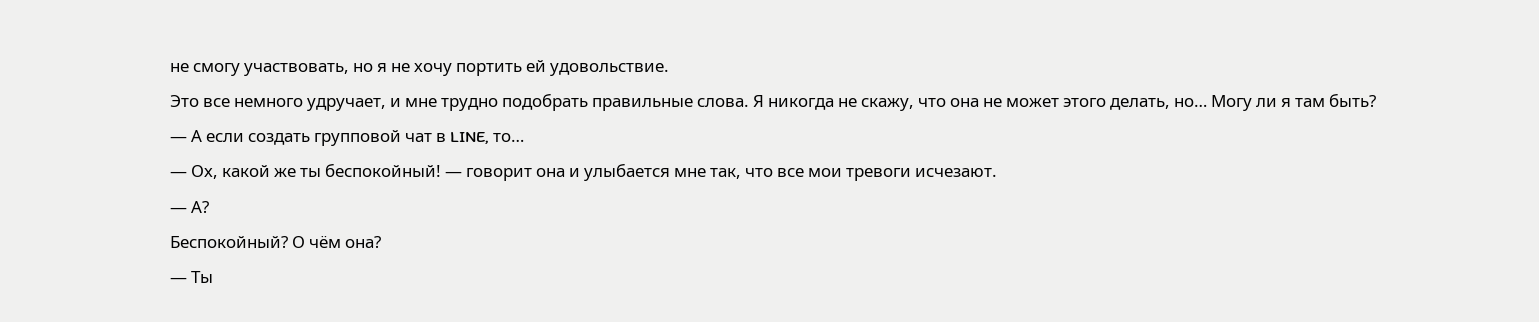не смогу участвовать, но я не хочу портить ей удовольствие.
Это все немного удручает, и мне трудно подобрать правильные слова. Я никогда не скажу, что она не может этого делать, но… Могу ли я там быть?
— А если создать групповой чат в LINE, то…
— Ох, какой же ты беспокойный! — говорит она и улыбается мне так, что все мои тревоги исчезают.
— А?
Беспокойный? О чём она?
— Ты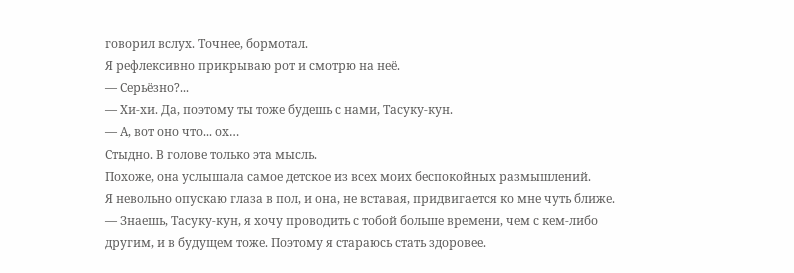говорил вслух. Точнее, бормотал.
Я рефлексивно прикрываю рот и смотрю на неё.
— Серьёзно?...
— Хи-хи. Да, поэтому ты тоже будешь с нами, Тасуку-кун.
— А, вот оно что... ох…
Стыдно. В голове только эта мысль.
Похоже, она услышала самое детское из всех моих беспокойных размышлений.
Я невольно опускаю глаза в пол, и она, не вставая, придвигается ко мне чуть ближе.
— Знаешь, Тасуку-кун, я хочу проводить с тобой больше времени, чем с кем-либо другим, и в будущем тоже. Поэтому я стараюсь стать здоровее.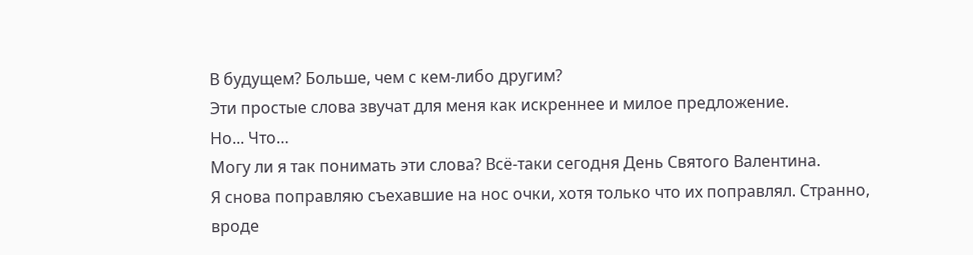В будущем? Больше, чем с кем-либо другим?
Эти простые слова звучат для меня как искреннее и милое предложение.
Но... Что…
Могу ли я так понимать эти слова? Всё-таки сегодня День Святого Валентина.
Я снова поправляю съехавшие на нос очки, хотя только что их поправлял. Странно, вроде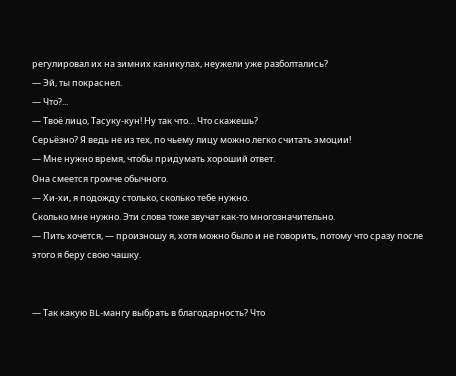регулировал их на зимних каникулах, неужели уже разболтались?
— Эй, ты покраснел.
— Что?...
— Твоё лицо, Тасуку-кун! Ну так что… Что скажешь?
Серьёзно? Я ведь не из тех, по чьему лицу можно легко считать эмоции!
— Мне нужно время, чтобы придумать хороший ответ.
Она смеется громче обычного.
— Хи-хи, я подожду столько, сколько тебе нужно.
Сколько мне нужно. Эти слова тоже звучат как-то многозначительно.
— Пить хочется, — произношу я, хотя можно было и не говорить, потому что сразу после этого я беру свою чашку.


— Так какую BL-мангу выбрать в благодарность? Что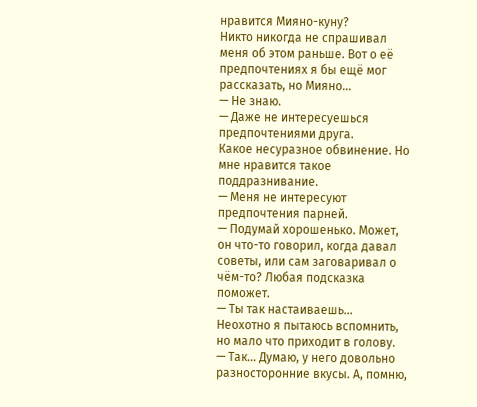нравится Мияно-куну?
Никто никогда не спрашивал меня об этом раньше. Вот о её предпочтениях я бы ещё мог рассказать, но Мияно…
— Не знаю.
— Даже не интересуешься предпочтениями друга.
Какое несуразное обвинение. Но мне нравится такое поддразнивание.
— Меня не интересуют предпочтения парней.
— Подумай хорошенько. Может, он что-то говорил, когда давал советы, или сам заговаривал о чём-то? Любая подсказка поможет.
— Ты так настаиваешь…
Неохотно я пытаюсь вспомнить, но мало что приходит в голову.
— Так... Думаю, у него довольно разносторонние вкусы. А, помню,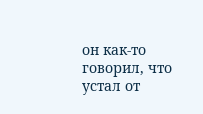он как-то говорил, что устал от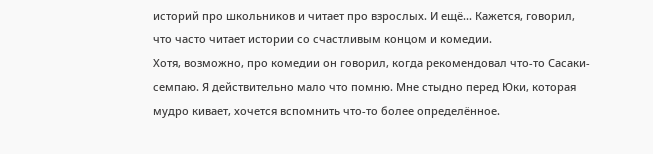историй про школьников и читает про взрослых. И ещё... Кажется, говорил, что часто читает истории со счастливым концом и комедии.
Хотя, возможно, про комедии он говорил, когда рекомендовал что-то Сасаки-семпаю. Я действительно мало что помню. Мне стыдно перед Юки, которая мудро кивает, хочется вспомнить что-то более определённое.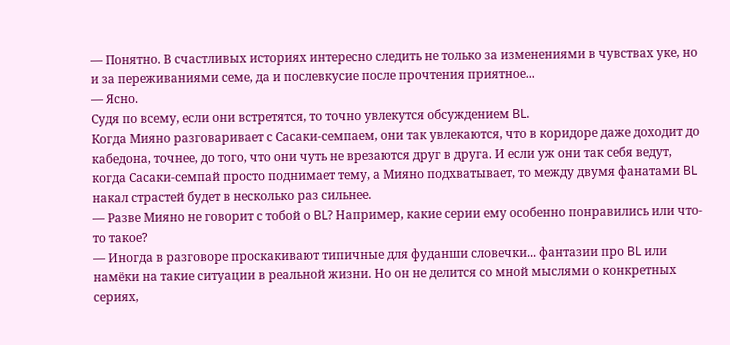— Понятно. В счастливых историях интересно следить не только за изменениями в чувствах уке, но и за переживаниями семе, да и послевкусие после прочтения приятное...
— Ясно.
Судя по всему, если они встретятся, то точно увлекутся обсуждением BL.
Когда Мияно разговаривает с Сасаки-семпаем, они так увлекаются, что в коридоре даже доходит до кабедона, точнее, до того, что они чуть не врезаются друг в друга. И если уж они так себя ведут, когда Сасаки-семпай просто поднимает тему, а Мияно подхватывает, то между двумя фанатами BL накал страстей будет в несколько раз сильнее.
— Разве Мияно не говорит с тобой о BL? Например, какие серии ему особенно понравились или что-то такое?
— Иногда в разговоре проскакивают типичные для фуданши словечки... фантазии про BL или намёки на такие ситуации в реальной жизни. Но он не делится со мной мыслями о конкретных сериях,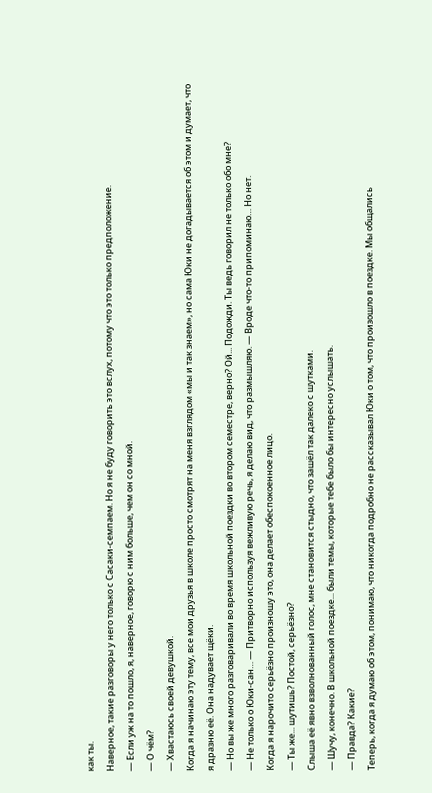как ты.
Наверное, такие разговоры у него только с Сасаки-семпаем. Но я не буду говорить это вслух, потому что это только предположение.
— Если уж на то пошло, я, наверное, говорю с ним больше, чем он со мной.
— О чём?
— Хвастаюсь своей девушкой.
Когда я начинаю эту тему, все мои друзья в школе просто смотрят на меня взглядом «мы и так знаем», но сама Юки не догадывается об этом и думает, что я дразню её. Она надувает щёки.
— Но вы же много разговаривали во время школьной поездки во втором семестре, верно? Ой... Подожди. Ты ведь говорил не только обо мне?
— Не только о Юки-сан… — Притворно используя вежливую речь, я делаю вид, что размышляю. — Вроде что-то припоминаю… Но нет.
Когда я нарочито серьёзно произношу это, она делает обеспокоенное лицо.
— Ты же... шутишь? Постой, серьёзно?
Слыша её явно взволнованный голос, мне становится стыдно, что зашёл так далеко с шутками.
— Шучу, конечно. В школьной поездке... были темы, которые тебе было бы интересно услышать.
— Правда? Какие?
Теперь, когда я думаю об этом, понимаю, что никогда подробно не рассказывал Юки о том, что произошло в поездке. Мы общались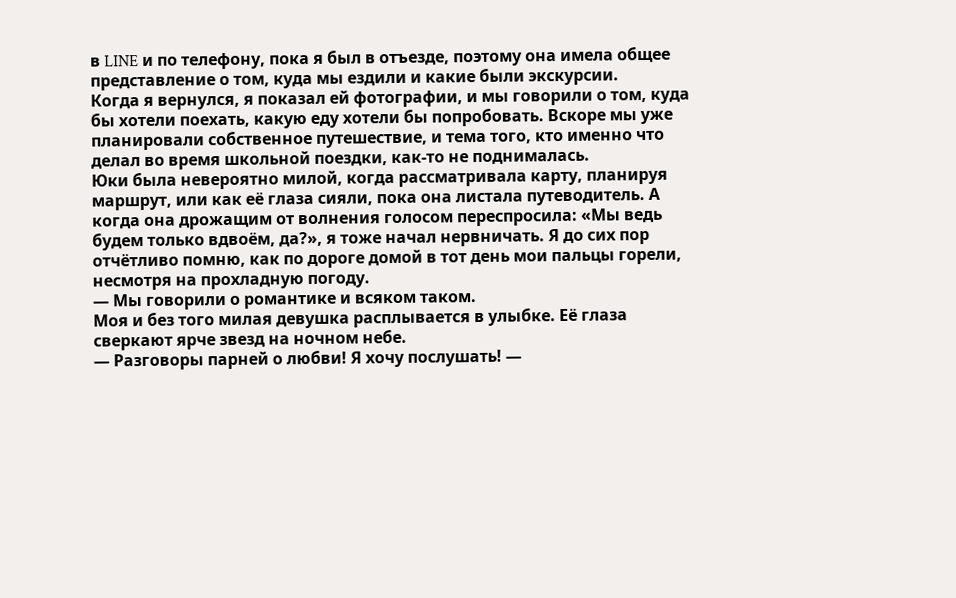в LINE и по телефону, пока я был в отъезде, поэтому она имела общее представление о том, куда мы ездили и какие были экскурсии.
Когда я вернулся, я показал ей фотографии, и мы говорили о том, куда бы хотели поехать, какую еду хотели бы попробовать. Вскоре мы уже планировали собственное путешествие, и тема того, кто именно что делал во время школьной поездки, как-то не поднималась.
Юки была невероятно милой, когда рассматривала карту, планируя маршрут, или как её глаза сияли, пока она листала путеводитель. А когда она дрожащим от волнения голосом переспросила: «Мы ведь будем только вдвоём, да?», я тоже начал нервничать. Я до сих пор отчётливо помню, как по дороге домой в тот день мои пальцы горели, несмотря на прохладную погоду.
— Мы говорили о романтике и всяком таком.
Моя и без того милая девушка расплывается в улыбке. Её глаза сверкают ярче звезд на ночном небе.
— Разговоры парней о любви! Я хочу послушать! —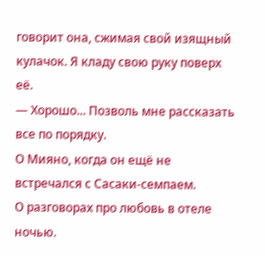говорит она, сжимая свой изящный кулачок. Я кладу свою руку поверх её.
— Хорошо... Позволь мне рассказать все по порядку.
О Мияно, когда он ещё не встречался с Сасаки-семпаем.
О разговорах про любовь в отеле ночью.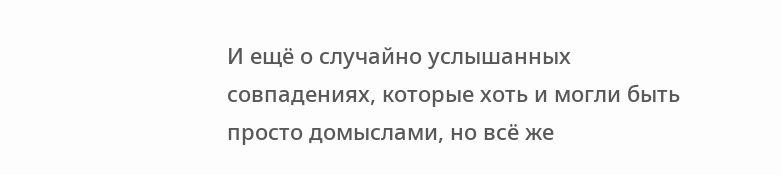И ещё о случайно услышанных совпадениях, которые хоть и могли быть просто домыслами, но всё же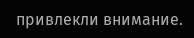привлекли внимание.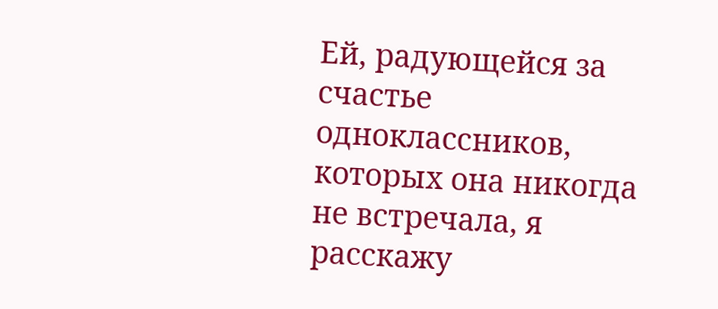Ей, радующейся за счастье одноклассников, которых она никогда не встречала, я расскажу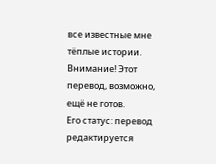все известные мне тёплые истории.
Внимание! Этот перевод, возможно, ещё не готов.
Его статус: перевод редактируется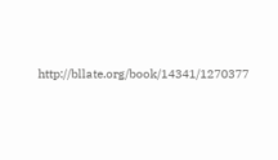http://bllate.org/book/14341/1270377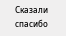Сказали спасибо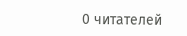0 читателей